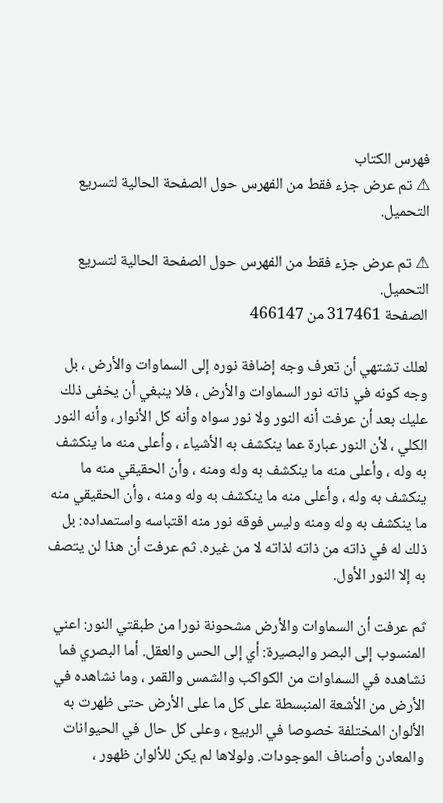فهرس الكتاب
⚠ تم عرض جزء فقط من الفهرس حول الصفحة الحالية لتسريع التحميل.

⚠ تم عرض جزء فقط من الفهرس حول الصفحة الحالية لتسريع التحميل.
الصفحة 317461 من 466147

لعلك تشتهي أن تعرف وجه إضافة نوره إلى السماوات والأرض ، بل وجه كونه في ذاته نور السماوات والأرض ، فلا ينبغي أن يخفى ذلك عليك بعد أن عرفت أنه النور ولا نور سواه وأنه كل الأنوار ، وأنه النور الكلي ، لأن النور عبارة عما ينكشف به الأشياء ، وأعلى منه ما ينكشف به وله ، وأعلى منه ما ينكشف به وله ومنه ، وأن الحقيقي منه ما ينكشف به وله ، وأعلى منه ما ينكشف به وله ومنه ، وأن الحقيقي منه ما ينكشف به وله ومنه وليس فوقه نور منه اقتباسه واستمداده: بل ذلك له في ذاته من ذاته لذاته لا من غيره. ثم عرفت أن هذا لن يتصف به إلا النور الأول.

ثم عرفت أن السماوات والأرض مشحونة نورا من طبقتي النور: اعني المنسوب إلى البصر والبصيرة: أي إلى الحس والعقل. أما البصري فما نشاهده في السماوات من الكواكب والشمس والقمر ، وما نشاهده في الأرض من الأشعة المنبسطة على كل ما على الأرض حتى ظهرت به الألوان المختلفة خصوصا في الربيع ، وعلى كل حال في الحيوانات والمعادن وأصناف الموجودات. ولولاها لم يكن للألوان ظهور ،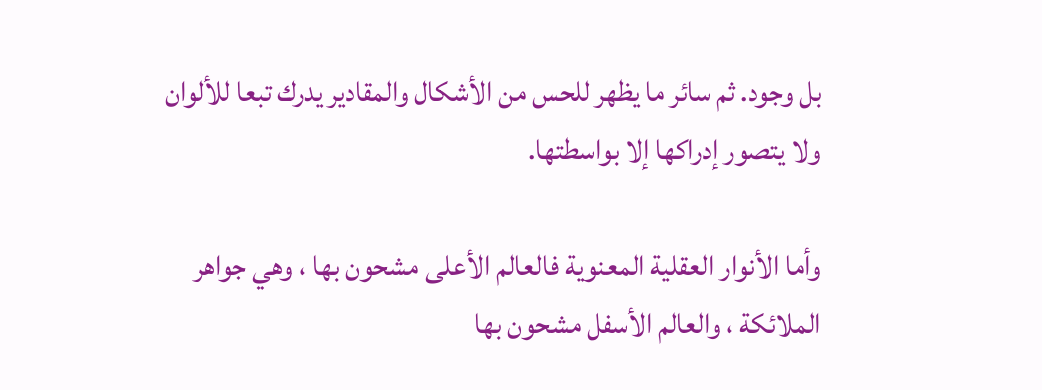بل وجود. ثم سائر ما يظهر للحس من الأشكال والمقادير يدرك تبعا للألوان ولا يتصور إدراكها إلا بواسطتها.

وأما الأنوار العقلية المعنوية فالعالم الأعلى مشحون بها ، وهي جواهر الملائكة ، والعالم الأسفل مشحون بها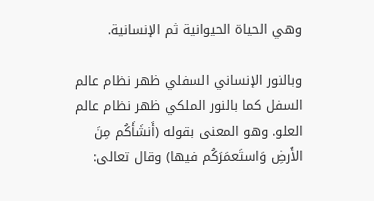وهي الحياة الحيوانية ثم الإنسانية.

وبالنور الإنساني السفلي ظهر نظام عالم السفل كما بالنور الملكي ظهر نظام عالم العلو. وهو المعنى بقوله (أَنشَأَكُم مِنَ الأَرضِ وَاستَعمَرَكُم فيها) وقال تعالى: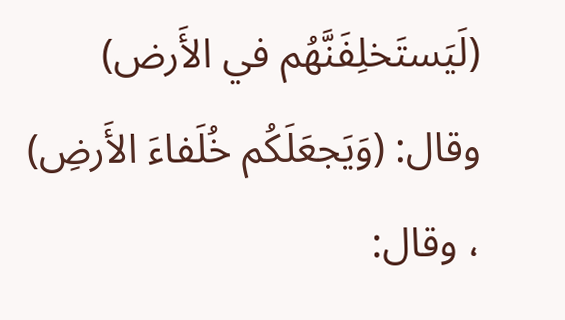(لَيَستَخلِفَنَّهُم في الأَرض) وقال: (وَيَجعَلَكُم خُلَفاءَ الأَرضِ) ، وقال: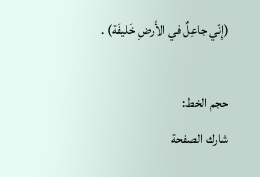(إِنّي جاعِلٌ في الأَرضِ خَليفَة) .

حجم الخط:
شارك الصفحة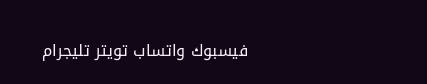فيسبوك واتساب تويتر تليجرام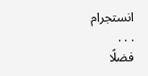انستجرام
. . .
فضلًا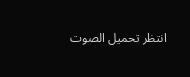انتظر تحميل الصوت